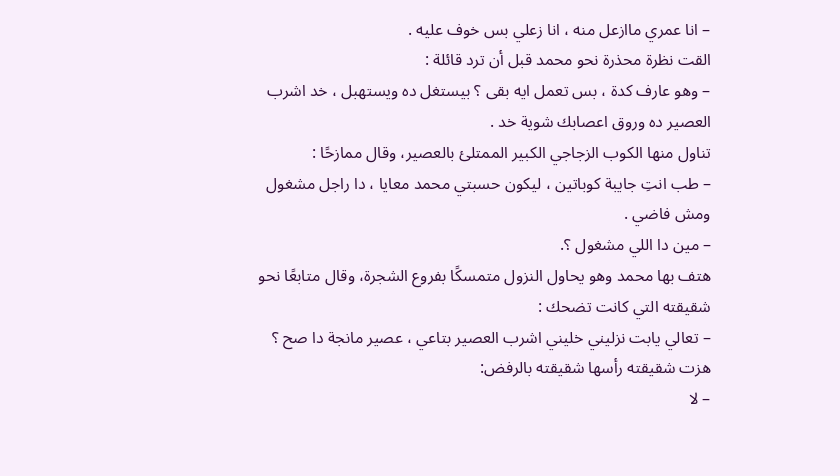– انا عمري ماازعل منه ، انا زعلي بس خوف عليه .
القت نظرة محذرة نحو محمد قبل أن ترد قائلة :
– وهو عارف كدة ، بس تعمل ايه بقى ؟ بيستغل ده ويستهبل ، خد اشرب العصير ده وروق اعصابك شوية خد .
تناول منها الكوب الزجاجي الكبير الممتلئ بالعصير، وقال ممازحًا :
– طب انتِ جايبة كوباتين ، ليكون حسبتي محمد معايا ، دا راجل مشغول ومش فاضي .
– مين دا اللي مشغول ؟.
هتف بها محمد وهو يحاول النزول متمسكًا بفروع الشجرة، وقال متابعًا نحو شقيقته التي كانت تضحك :
– تعالي يابت نزليني خليني اشرب العصير بتاعي ، عصير مانجة دا صح ؟
هزت شقيقته رأسها شقيقته بالرفض:
– لا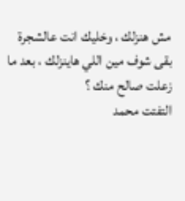مش هنزلك ، وخليك انت عالشجرة بقى شوف مين اللي هاينزلك ، بعد ما زعلت صالح منك ؟
التفتت محمد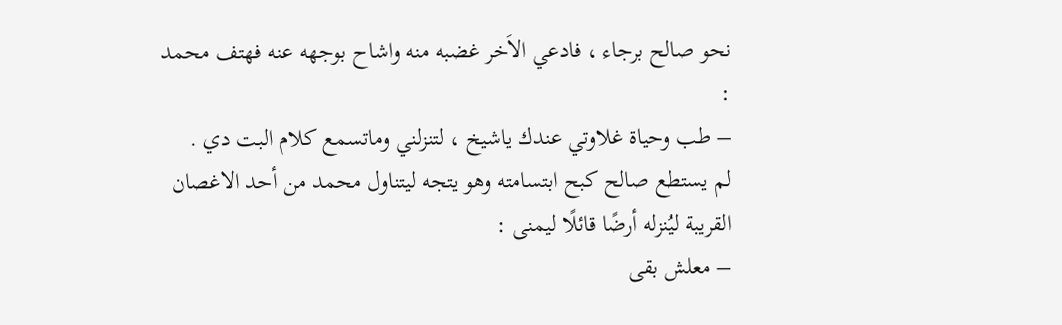نحو صالح برجاء ، فادعي الاَخر غضبه منه واشاح بوجهه عنه فهتف محمد :
– طب وحياة غلاوتي عندك ياشيخ ، لتنزلني وماتسمع كلام البت دي .
لم يستطع صالح كبح ابتسامته وهو يتجه ليتناول محمد من أحد الاغصان القريبة ليُنزله أرضًا قائلًا ليمنى :
– معلش بقى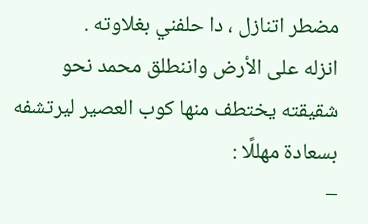مضطر اتنازل ، دا حلفني بغلاوته .
انزله على الأرض واننطلق محمد نحو شقيقته يختطف منها كوب العصير ليرتشفه بسعادة مهللًا :
–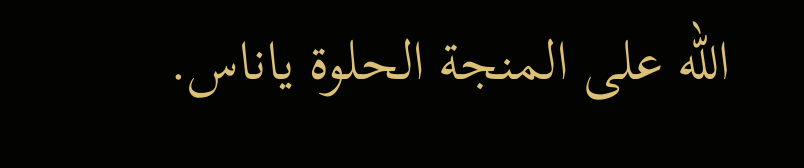الله على المنجة الحلوة ياناس.